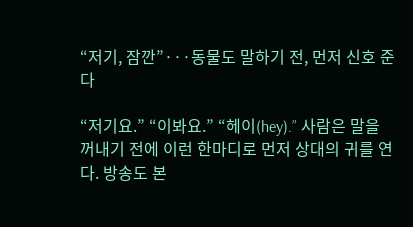“저기, 잠깐”···동물도 말하기 전, 먼저 신호 준다

“저기요.” “이봐요.” “헤이(hey).” 사람은 말을 꺼내기 전에 이런 한마디로 먼저 상대의 귀를 연다. 방송도 본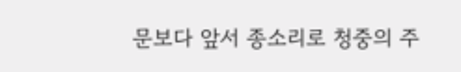문보다 앞서 종소리로 청중의 주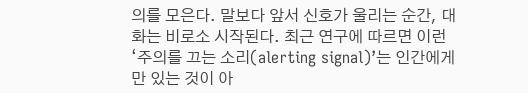의를 모은다. 말보다 앞서 신호가 울리는 순간, 대화는 비로소 시작된다. 최근 연구에 따르면 이런 ‘주의를 끄는 소리(alerting signal)’는 인간에게만 있는 것이 아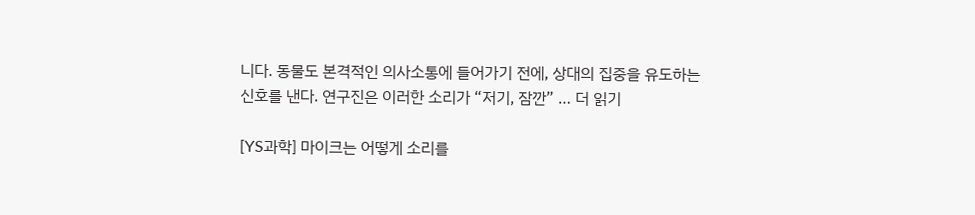니다. 동물도 본격적인 의사소통에 들어가기 전에, 상대의 집중을 유도하는 신호를 낸다. 연구진은 이러한 소리가 “저기, 잠깐” … 더 읽기

[YS과학] 마이크는 어떻게 소리를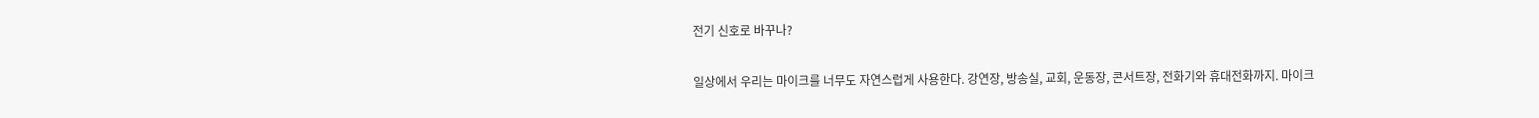전기 신호로 바꾸나?

일상에서 우리는 마이크를 너무도 자연스럽게 사용한다. 강연장, 방송실, 교회, 운동장, 콘서트장, 전화기와 휴대전화까지. 마이크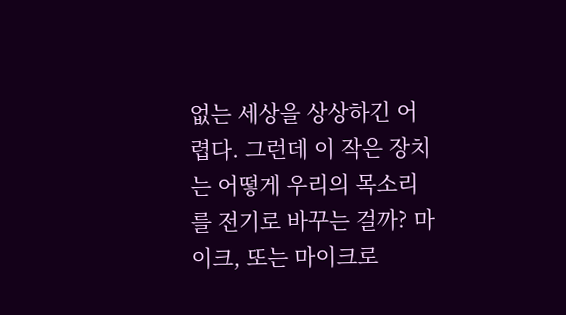없는 세상을 상상하긴 어렵다. 그런데 이 작은 장치는 어떻게 우리의 목소리를 전기로 바꾸는 걸까? 마이크, 또는 마이크로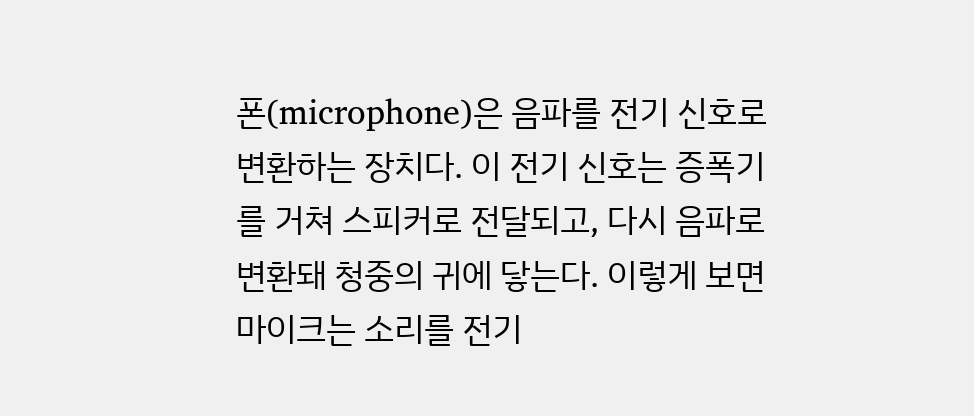폰(microphone)은 음파를 전기 신호로 변환하는 장치다. 이 전기 신호는 증폭기를 거쳐 스피커로 전달되고, 다시 음파로 변환돼 청중의 귀에 닿는다. 이렇게 보면 마이크는 소리를 전기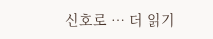신호로 … 더 읽기